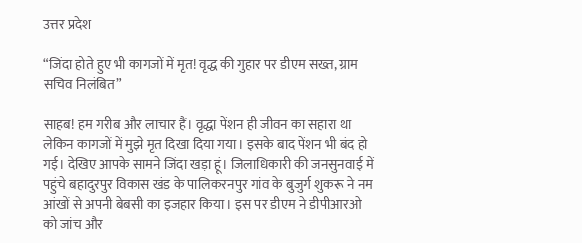उत्तर प्रदेश

“जिंदा होते हुए भी कागजों में मृत! वृद्ध की गुहार पर डीएम सख्त, ग्राम सचिव निलंबित”

साहब! हम गरीब और लाचार हैं। वृद्धा पेंशन ही जीवन का सहारा था लेकिन कागजों में मुझे मृत दिखा दिया गया। इसके बाद पेंशन भी बंद हो गई। देखिए आपके सामने जिंदा खड़ा हूं। जिलाधिकारी की जनसुनवाई में पहुंचे बहादुरपुर विकास खंड के पालिकरनपुर गांव के बुजुर्ग शुकरू ने नम आंखों से अपनी बेबसी का इजहार किया। इस पर डीएम ने डीपीआरओ को जांच और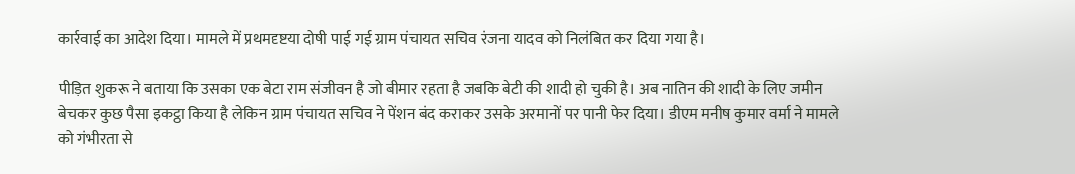कार्रवाई का आदेश दिया। मामले में प्रथमदृष्टया दोषी पाई गई ग्राम पंचायत सचिव रंजना यादव को निलंबित कर दिया गया है।

पीड़ित शुकरू ने बताया कि उसका एक बेटा राम संजीवन है जो बीमार रहता है जबकि बेटी की शादी हो चुकी है। अब नातिन की शादी के लिए जमीन बेचकर कुछ पैसा इकट्ठा किया है लेकिन ग्राम पंचायत सचिव ने पेंशन बंद कराकर उसके अरमानों पर पानी फेर दिया। डीएम मनीष कुमार वर्मा ने मामले को गंभीरता से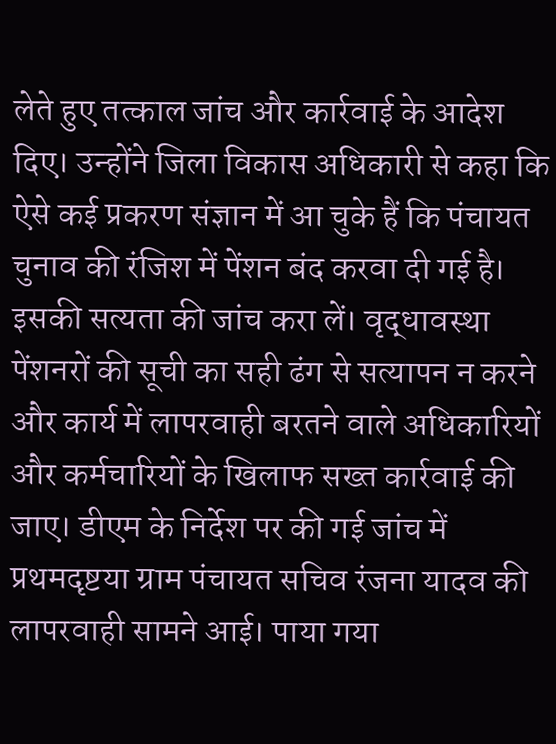लेते हुए तत्काल जांच और कार्रवाई के आदेश दिए। उन्होंने जिला विकास अधिकारी से कहा कि ऐसे कई प्रकरण संज्ञान में आ चुके हैं कि पंचायत चुनाव की रंजिश में पेंशन बंद करवा दी गई है। इसकी सत्यता की जांच करा लें। वृद्धावस्था पेंशनरों की सूची का सही ढंग से सत्यापन न करने और कार्य में लापरवाही बरतने वाले अधिकारियों और कर्मचारियों के खिलाफ सख्त कार्रवाई की जाए। डीएम के निर्देश पर की गई जांच में प्रथमदृष्टया ग्राम पंचायत सचिव रंजना यादव की लापरवाही सामने आई। पाया गया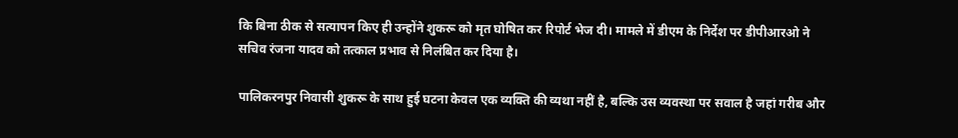कि बिना ठीक से सत्यापन किए ही उन्होंने शुकरू को मृत घोषित कर रिपोर्ट भेज दी। मामले में डीएम के निर्देश पर डीपीआरओ ने सचिव रंजना यादव को तत्काल प्रभाव से निलंबित कर दिया है।

पालिकरनपुर निवासी शुकरू के साथ हुई घटना केवल एक व्यक्ति की व्यथा नहीं है, बल्कि उस व्यवस्था पर सवाल है जहां गरीब और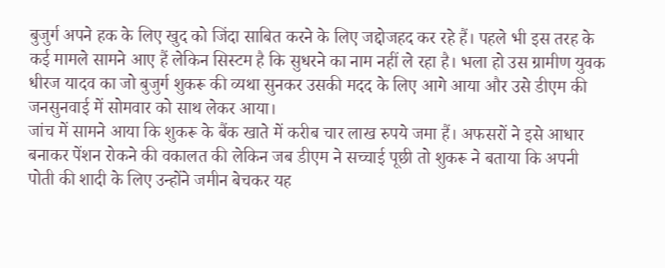बुजुर्ग अपने हक के लिए खुद को जिंदा साबित करने के लिए जद्दोजहद कर रहे हैं। पहले भी इस तरह के कई मामले सामने आए हैं लेकिन सिस्टम है कि सुधरने का नाम नहीं ले रहा है। भला हो उस ग्रामीण युवक धीरज यादव का जो बुजुर्ग शुकरू की व्यथा सुनकर उसकी मदद के लिए आगे आया और उसे डीएम की जनसुनवाई में सोमवार को साथ लेकर आया।
जांच में सामने आया कि शुकरू के बैंक खाते में करीब चार लाख रुपये जमा हैं। अफसरों ने इसे आधार बनाकर पेंशन रोकने की वकालत की लेकिन जब डीएम ने सच्चाई पूछी तो शुकरू ने बताया कि अपनी पोती की शादी के लिए उन्होंने जमीन बेचकर यह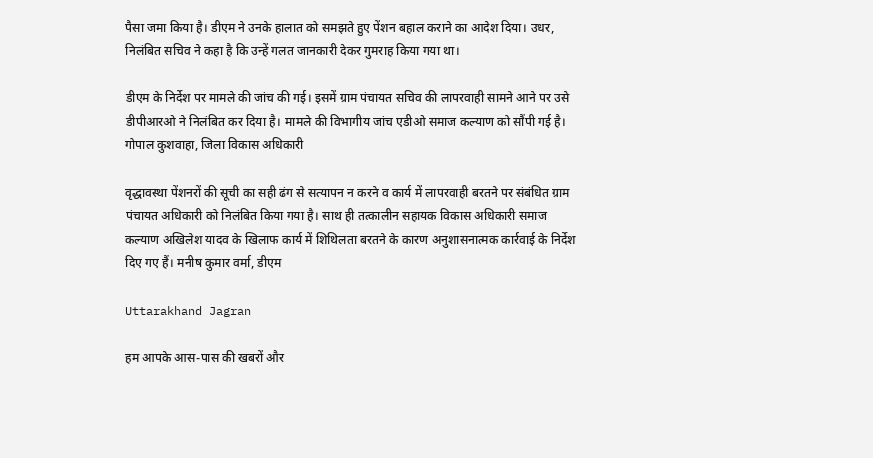पैसा जमा किया है। डीएम ने उनके हालात को समझते हुए पेंशन बहाल कराने का आदेश दिया। उधर, निलंबित सचिव ने कहा है कि उन्हें गलत जानकारी देकर गुमराह किया गया था।

डीएम के निर्देश पर मामले की जांच की गई। इसमें ग्राम पंचायत सचिव की लापरवाही सामने आने पर उसे डीपीआरओ ने निलंबित कर दिया है। मामले की विभागीय जांच एडीओ समाज कल्याण को सौंपी गई है। गोपाल कुशवाहा, जिला विकास अधिकारी

वृद्धावस्था पेंशनरों की सूची का सही ढंग से सत्यापन न करने व कार्य में लापरवाही बरतने पर संबंधित ग्राम पंचायत अधिकारी को निलंबित किया गया है। साथ ही तत्कालीन सहायक विकास अधिकारी समाज कल्याण अखिलेश यादव के खिलाफ कार्य में शिथिलता बरतने के कारण अनुशासनात्मक कार्रवाई के निर्देश दिए गए हैं। मनीष कुमार वर्मा, डीएम

Uttarakhand Jagran

हम आपके आस-पास की खबरों और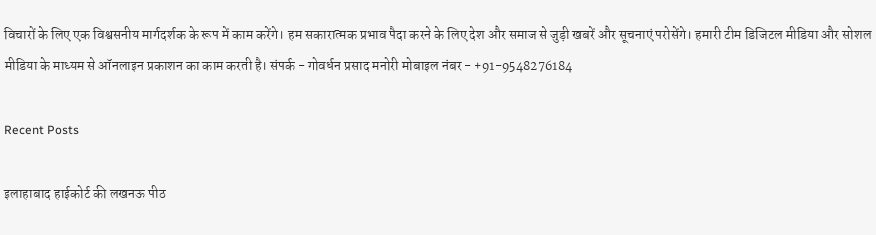विचारों के लिए एक विश्वसनीय मार्गदर्शक के रूप में काम करेंगे। हम सकारात्मक प्रभाव पैदा करने के लिए देश और समाज से जुड़ी खबरें और सूचनाएं परोसेंगे। हमारी टीम डिजिटल मीडिया और सोशल मीडिया के माध्यम से ऑनलाइन प्रकाशन का काम करती है। संपर्क - गोवर्धन प्रसाद मनोरी मोबाइल नंबर - +91-9548276184

Recent Posts

इलाहाबाद हाईकोर्ट की लखनऊ पीठ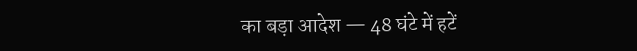का बड़ा आदेश — 48 घंटे में हटें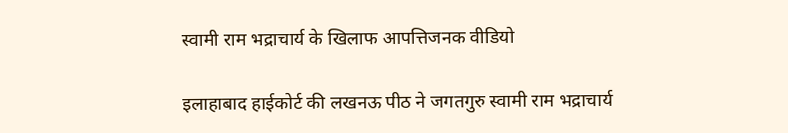स्वामी राम भद्राचार्य के खिलाफ आपत्तिजनक वीडियो

इलाहाबाद हाईकोर्ट की लखनऊ पीठ ने जगतगुरु स्वामी राम भद्राचार्य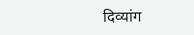दिव्यांग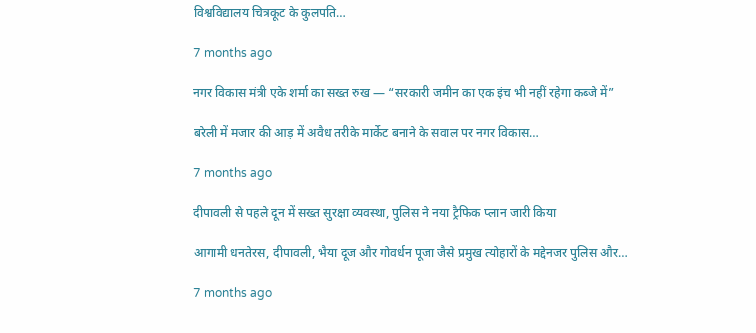विश्वविद्यालय चित्रकूट के कुलपति…

7 months ago

नगर विकास मंत्री एके शर्मा का सख्त रुख — “सरकारी जमीन का एक इंच भी नहीं रहेगा कब्जे में”

बरेली में मजार की आड़ में अवैध तरीके मार्केट बनाने के सवाल पर नगर विकास…

7 months ago

दीपावली से पहले दून में सख्त सुरक्षा व्यवस्था, पुलिस ने नया ट्रैफिक प्लान जारी किया

आगामी धनतेरस, दीपावली, भैया दूज और गोवर्धन पूजा जैसे प्रमुख त्योहारों के मद्देनजर पुलिस और…

7 months ago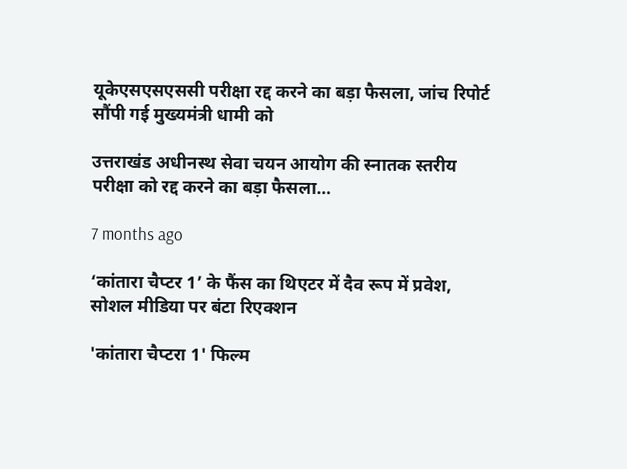यूकेएसएसएससी परीक्षा रद्द करने का बड़ा फैसला, जांच रिपोर्ट सौंपी गई मुख्यमंत्री धामी को

उत्तराखंड अधीनस्थ सेवा चयन आयोग की स्नातक स्तरीय परीक्षा को रद्द करने का बड़ा फैसला…

7 months ago

‘कांतारा चैप्टर 1’ के फैंस का थिएटर में दैव रूप में प्रवेश, सोशल मीडिया पर बंटा रिएक्शन

'कांतारा चैप्टरा 1' फिल्म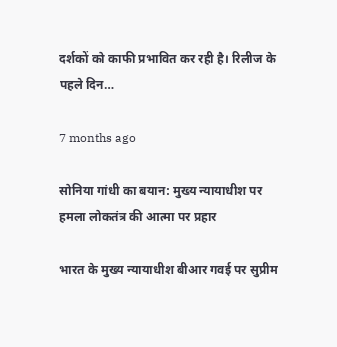दर्शकों को काफी प्रभावित कर रही है। रिलीज के पहले दिन…

7 months ago

सोनिया गांधी का बयान: मुख्य न्यायाधीश पर हमला लोकतंत्र की आत्मा पर प्रहार

भारत के मुख्य न्यायाधीश बीआर गवई पर सुप्रीम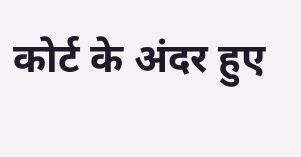कोर्ट के अंदर हुए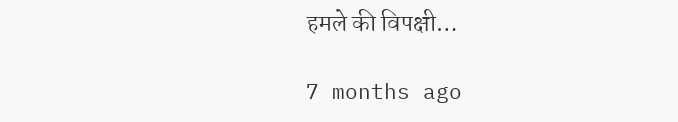हमले की विपक्षी…

7 months ago